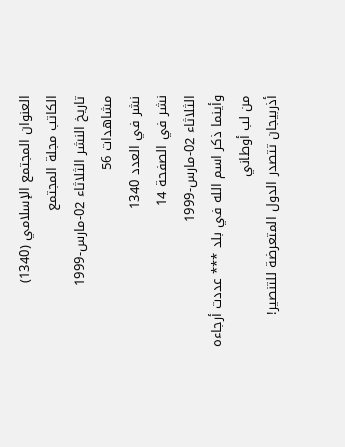العنوان المجتمع الإسلامي (1340)
الكاتب مجلة المجتمع
تاريخ النشر الثلاثاء 02-مارس-1999
مشاهدات 56
نشر في العدد 1340
نشر في الصفحة 14
الثلاثاء 02-مارس-1999
وأينما ذكر اسم الله في بلد *** عددت أرجاءه من لب أوطاني
أذربيجان تتصدر الدول المتعرضة للتنصير!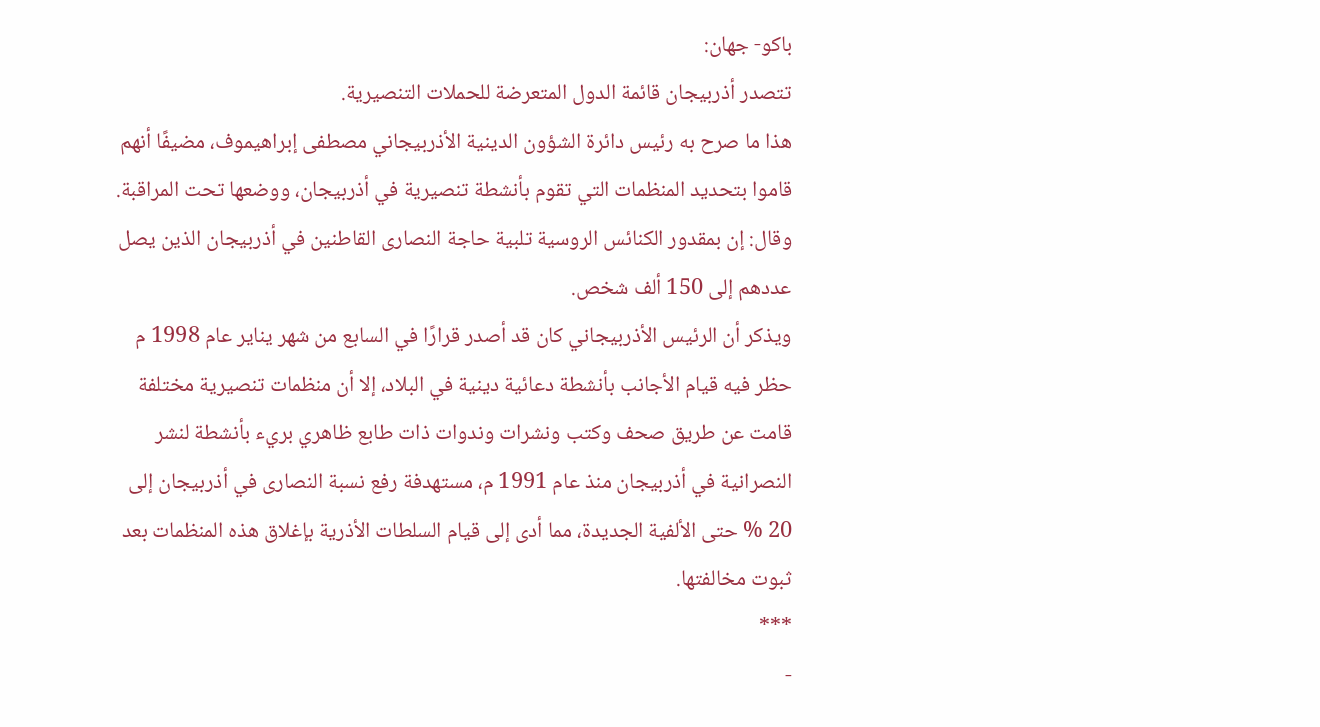باكو- جهان:
تتصدر أذربيجان قائمة الدول المتعرضة للحملات التنصيرية.
هذا ما صرح به رئيس دائرة الشؤون الدينية الأذربيجاني مصطفى إبراهيموف، مضيفًا أنهم قاموا بتحديد المنظمات التي تقوم بأنشطة تنصيرية في أذربيجان، ووضعها تحت المراقبة.
وقال: إن بمقدور الكنائس الروسية تلبية حاجة النصارى القاطنين في أذربيجان الذين يصل عددهم إلى 150 ألف شخص.
ويذكر أن الرئيس الأذربيجاني كان قد أصدر قرارًا في السابع من شهر يناير عام 1998 م حظر فيه قيام الأجانب بأنشطة دعائية دينية في البلاد، إلا أن منظمات تنصيرية مختلفة قامت عن طريق صحف وكتب ونشرات وندوات ذات طابع ظاهري بريء بأنشطة لنشر النصرانية في أذربيجان منذ عام 1991 م، مستهدفة رفع نسبة النصارى في أذربيجان إلى 20 % حتى الألفية الجديدة، مما أدى إلى قيام السلطات الأذرية بإغلاق هذه المنظمات بعد ثبوت مخالفتها.
***
-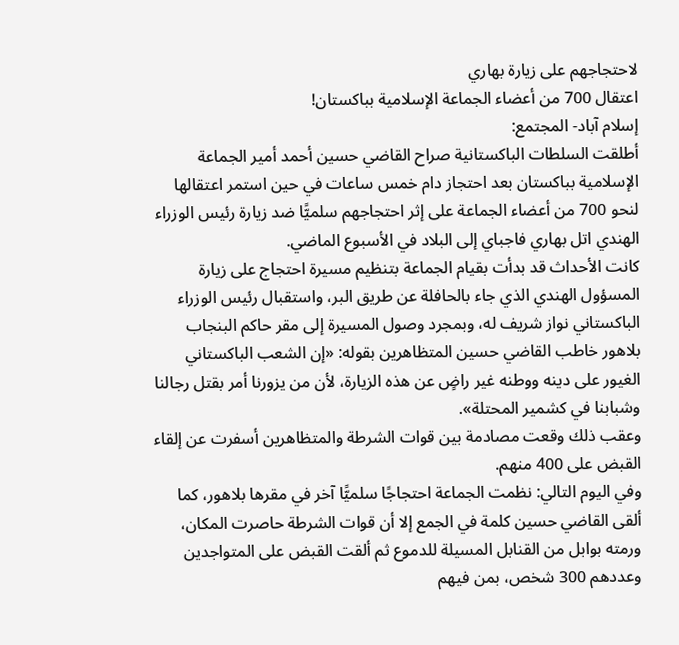لاحتجاجهم على زيارة بهاري
اعتقال 700 من أعضاء الجماعة الإسلامية بباكستان!
إسلام آباد- المجتمع:
أطلقت السلطات الباكستانية صراح القاضي حسين أحمد أمير الجماعة الإسلامية بباكستان بعد احتجاز دام خمس ساعات في حين استمر اعتقالها لنحو 700 من أعضاء الجماعة على إثر احتجاجهم سلميًّا ضد زيارة رئيس الوزراء الهندي اتل بهاري فاجباي إلى البلاد في الأسبوع الماضي.
كانت الأحداث قد بدأت بقيام الجماعة بتنظيم مسيرة احتجاج على زيارة المسؤول الهندي الذي جاء بالحافلة عن طريق البر، واستقبال رئيس الوزراء الباكستاني نواز شريف له، وبمجرد وصول المسيرة إلى مقر حاكم البنجاب بلاهور خاطب القاضي حسين المتظاهرين بقوله: «إن الشعب الباكستاني الغيور على دينه ووطنه غير راضٍ عن هذه الزيارة، لأن من يزورنا أمر بقتل رجالنا وشبابنا في كشمير المحتلة».
وعقب ذلك وقعت مصادمة بين قوات الشرطة والمتظاهرين أسفرت عن إلقاء القبض على 400 منهم.
وفي اليوم التالي: نظمت الجماعة احتجاجًا سلميًّا آخر في مقرها بلاهور، كما ألقى القاضي حسين كلمة في الجمع إلا أن قوات الشرطة حاصرت المكان، ورمته بوابل من القنابل المسيلة للدموع ثم ألقت القبض على المتواجدين وعددهم 300 شخص، بمن فيهم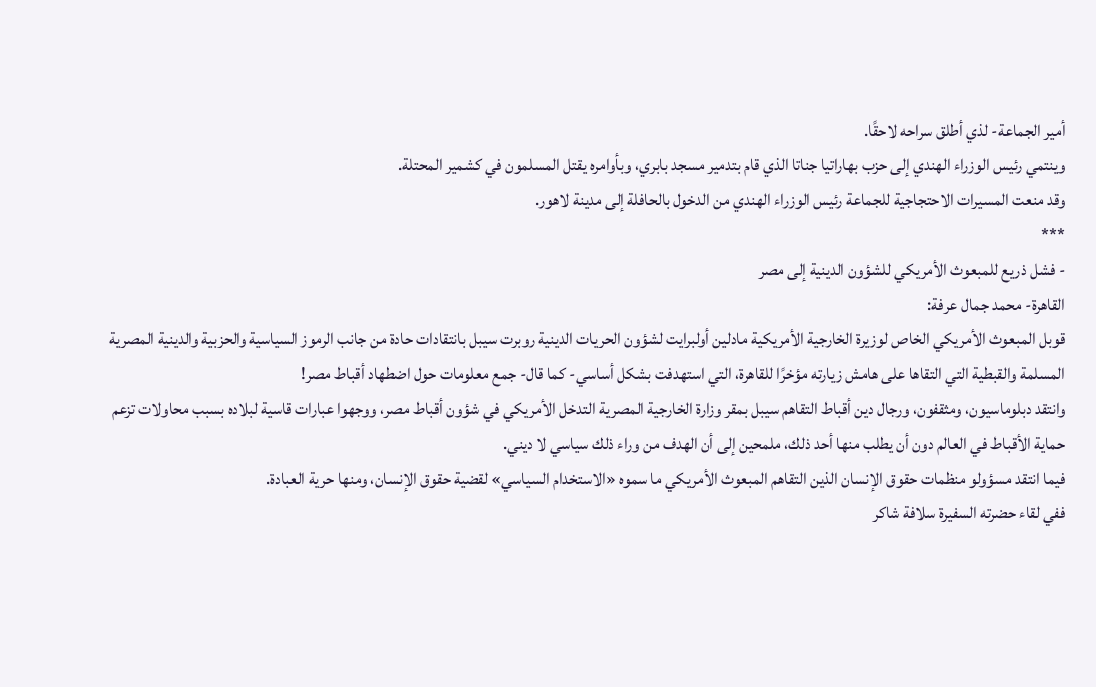أمير الجماعة- لذي أطلق سراحه لاحقًا.
وينتمي رئيس الوزراء الهندي إلى حزب بهاراتيا جناتا الذي قام بتدمير مسجد بابري، وبأوامره يقتل المسلمون في كشمير المحتلة.
وقد منعت المسيرات الاحتجاجية للجماعة رئيس الوزراء الهندي من الدخول بالحافلة إلى مدينة لاهور.
***
- فشل ذريع للمبعوث الأمريكي للشؤون الدينية إلى مصر
القاهرة- محمد جمال عرفة:
قوبل المبعوث الأمريكي الخاص لوزيرة الخارجية الأمريكية مادلين أولبرايت لشؤون الحريات الدينية روبرت سيبل بانتقادات حادة من جانب الرموز السياسية والحزبية والدينية المصرية المسلمة والقبطية التي التقاها على هامش زيارته مؤخرًا للقاهرة، التي استهدفت بشكل أساسي- كما قال- جمع معلومات حول اضطهاد أقباط مصر!
وانتقد دبلوماسيون، ومثقفون، ورجال دين أقباط التقاهم سيبل بمقر وزارة الخارجية المصرية التدخل الأمريكي في شؤون أقباط مصر، ووجهوا عبارات قاسية لبلاده بسبب محاولات تزعم حماية الأقباط في العالم دون أن يطلب منها أحد ذلك، ملمحين إلى أن الهدف من وراء ذلك سياسي لا ديني.
فيما انتقد مسؤولو منظمات حقوق الإنسان الذين التقاهم المبعوث الأمريكي ما سموه «الاستخدام السياسي» لقضية حقوق الإنسان، ومنها حرية العبادة.
ففي لقاء حضرته السفيرة سلافة شاكر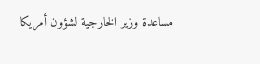مساعدة وزير الخارجية لشؤون أمريكا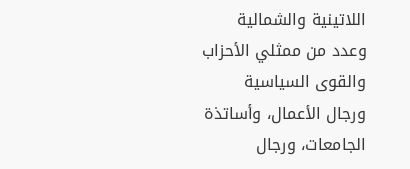اللاتينية والشمالية وعدد من ممثلي الأحزاب والقوى السياسية ورجال الأعمال، وأساتذة الجامعات، ورجال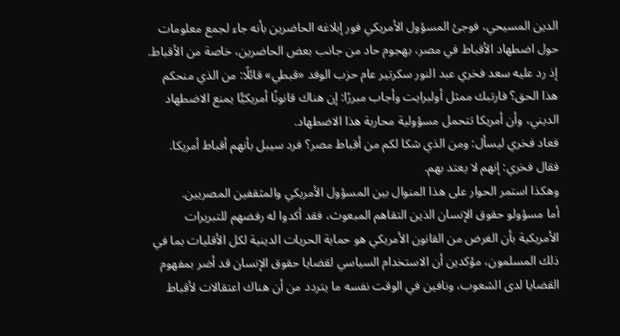الدين المسيحي، فوجئ المسؤول الأمريكي فور إبلاغه الحاضرين بأنه جاء لجمع معلومات حول اضطهاد الأقباط في مصر، بهجوم حاد من جانب بعض الحاضرين، خاصة من الأقباط.
إذ رد عليه سعد فخري عبد النور سكرتير عام حزب الوفد «قبطي» قائلًا: من الذي منحكم هذا الحق؟ فارتبك ممثل أولبرايت وأجاب مبررًا: إن هناك قانونًا أمريكيًّا يمنع الاضطهاد الديني، وأن أمريكا تتحمل مسؤولية محاربة هذا الاضطهاد.
فعاد فخري ليسأل: ومن الذي شكا لكم من أقباط مصر؟ فرد سيبل بأنهم أقباط أمريكا.
فقال فخري: إنهم لا يعتد بهم.
وهكذا استمر الحوار على هذا المنوال بين المسؤول الأمريكي والمثقفين المصريين.
أما مسؤولو حقوق الإنسان الذين التقاهم المبعوث، فقد أكدوا له رفضهم للتبريرات الأمريكية بأن الغرض من القانون الأمريكي هو حماية الحريات الدينية لكل الأقليات بما في ذلك المسلمون، مؤكدين أن الاستخدام السياسي لقضايا حقوق الإنسان قد أضر بمفهوم القضايا لدى الشعوب، ونافين في الوقت نفسه ما يتردد من أن هناك اعتقالات لأقباط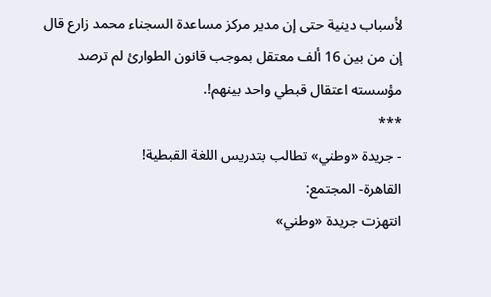لأسباب دينية حتى إن مدير مركز مساعدة السجناء محمد زارع قال إن من بين 16 ألف معتقل بموجب قانون الطوارئ لم ترصد مؤسسته اعتقال قبطي واحد بينهم!.
***
- جريدة «وطني» تطالب بتدريس اللغة القبطية!
القاهرة- المجتمع:
انتهزت جريدة «وطني»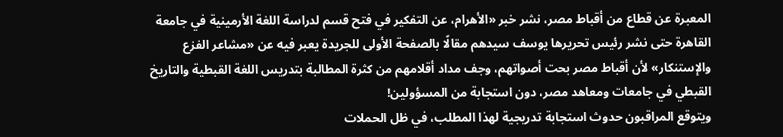المعبرة عن قطاع من أقباط مصر، نشر خبر «الأهرام، عن التفكير في فتح قسم لدراسة اللغة الأرمينية في جامعة القاهرة حتى نشر رئيس تحريرها يوسف سيدهم مقالًا بالصفحة الأولى للجريدة يعبر فيه عن «مشاعر الفزع والإستنكار» لأن أقباط مصر بحت أصواتهم، وجف مداد أقلامهم من كثرة المطالبة بتدريس اللغة القبطية والتاريخ القبطي في جامعات ومعاهد مصر، دون استجابة من المسؤولين!
ويتوقع المراقبون حدوث استجابة تدريجية لهذا المطلب، في ظل الحملات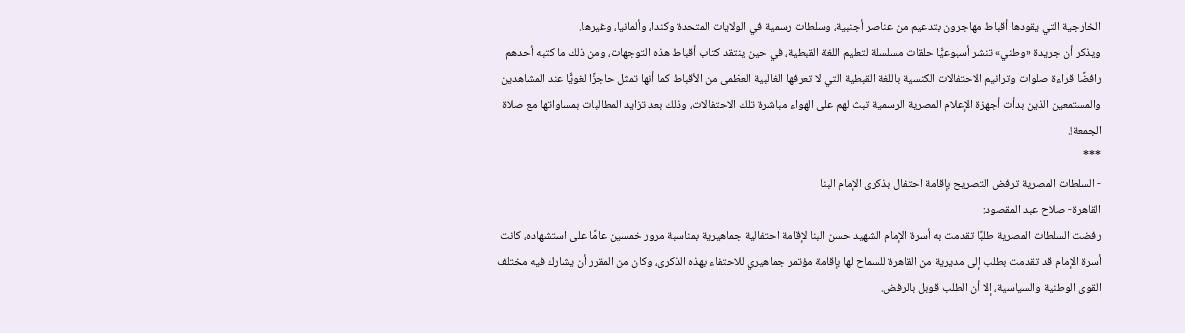الخارجية التي يقودها أقباط مهاجرون بتدعيم من عناصر أجنبية، وسلطات رسمية في الولايات المتحدة وكندا، وألمانيا، وغيرها.
ويذكر أن جريدة «وطني» تنشر أسبوعيًّا حلقات مسلسلة لتعليم اللغة القبطية، في حين ينتقد كتاب أقباط هذه التوجهات، ومن ذلك ما كتبه أحدهم رافضًا قراءة صلوات وترانيم الاحتفالات الكنسية باللغة القبطية التي لا تعرفها الغالبية العظمى من الأقباط كما أنها تمثل حاجزًا لغويًّا عند المشاهدين والمستمعين الذين بدأت أجهزة الإعلام المصرية الرسمية تبث لهم على الهواء مباشرة تلك الاحتفالات، وذلك بعد تزايد المطالبات بمساواتها مع صلاة الجمعة!.
***
- السلطات المصرية ترفض التصريح بإقامة احتفال بذكرى الإمام البنا
القاهرة- صلاح عبد المقصود:
رفضت السلطات المصرية طلبًا تقدمت به أسرة الإمام الشهيد حسن البنا لإقامة احتفالية جماهيرية بمناسبة مرور خمسين عامًا على استشهاده، كانت أسرة الإمام قد تقدمت بطلب إلى مديرية من القاهرة للسماح لها بإقامة مؤتمر جماهيري للاحتفاء بهذه الذكرى، وكان من المقرر أن يشارك فيه مختلف القوى الوطنية والسياسية، إلا أن الطلب قوبل بالرفض.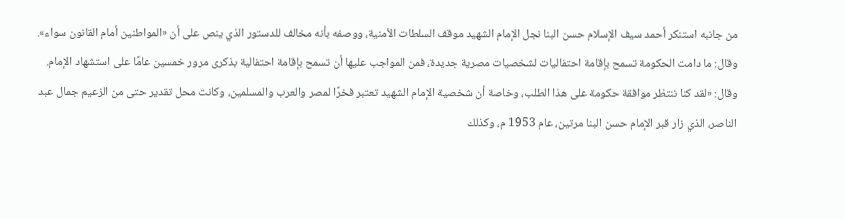من جانبه استنكر أحمد سيف الإسلام حسن البنا نجل الإمام الشهيد موقف السلطات الأمنية، ووصفه بأنه مخالف للدستور الذي ينص على أن «المواطنين أمام القانون سواء».
وقال: ما دامت الحكومة تسمح بإقامة احتفاليات لشخصيات مصرية جديدة، فمن المواجب عليها أن تسمح بإقامة احتفالية بذكرى مرور خمسين عامًا على استشهاد الإمام.
وقال: «لقد كنا ننتظر موافقة حكومة على هذا الطلب، وخاصة أن شخصية الإمام الشهيد تعتبر فخرًا لمصر والعرب والمسلمين، وكانت محل تقدير حتى من الزعيم جمال عبد الناصر، الذي زار قبر الإمام حسن البنا مرتين، عام 1953 م، وكذلك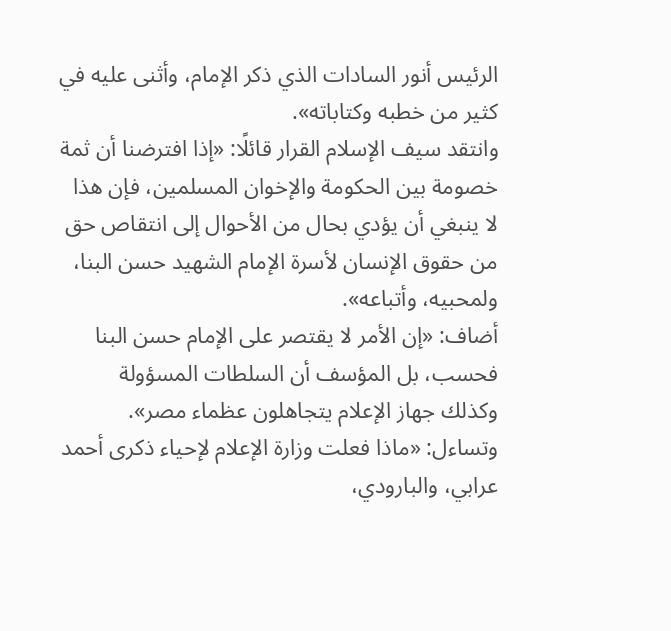الرئيس أنور السادات الذي ذكر الإمام، وأثنى عليه في كثير من خطبه وكتاباته».
وانتقد سيف الإسلام القرار قائلًا: «إذا افترضنا أن ثمة خصومة بين الحكومة والإخوان المسلمين، فإن هذا لا ينبغي أن يؤدي بحال من الأحوال إلى انتقاص حق من حقوق الإنسان لأسرة الإمام الشهيد حسن البنا، ولمحبيه، وأتباعه».
أضاف: «إن الأمر لا يقتصر على الإمام حسن البنا فحسب، بل المؤسف أن السلطات المسؤولة وكذلك جهاز الإعلام يتجاهلون عظماء مصر».
وتساءل: «ماذا فعلت وزارة الإعلام لإحياء ذكرى أحمد عرابي، والبارودي،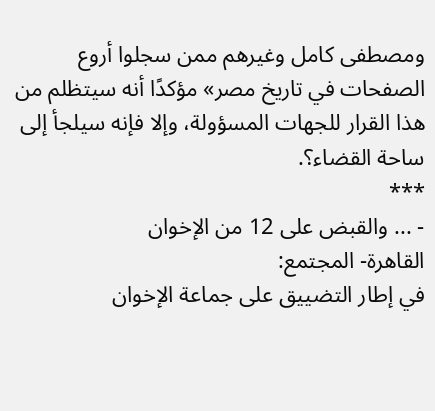ومصطفى كامل وغيرهم ممن سجلوا أروع الصفحات في تاريخ مصر» مؤكدًا أنه سيتظلم من هذا القرار للجهات المسؤولة، وإلا فإنه سيلجأ إلى ساحة القضاء؟.
***
- ... والقبض على 12 من الإخوان
القاهرة- المجتمع:
في إطار التضييق على جماعة الإخوان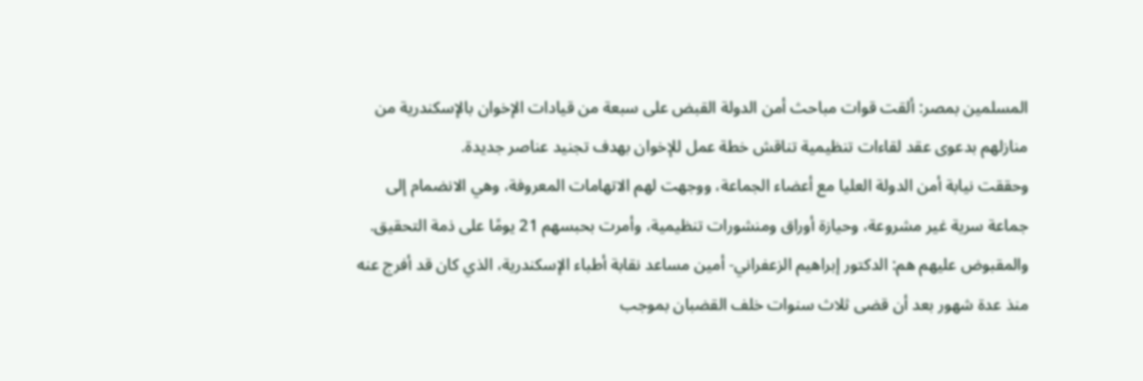المسلمين بمصر: ألقت قوات مباحث أمن الدولة القبض على سبعة من قيادات الإخوان بالإسكندرية من منازلهم بدعوى عقد لقاءات تنظيمية تناقش خطة عمل للإخوان بهدف تجنيد عناصر جديدة.
وحققت نيابة أمن الدولة العليا مع أعضاء الجماعة، ووجهت لهم الاتهامات المعروفة، وهي الانضمام إلى جماعة سرية غير مشروعة، وحيازة أوراق ومنشورات تنظيمية، وأمرت بحبسهم 21 يومًا على ذمة التحقيق.
والمقبوض عليهم هم: الدكتور إبراهيم الزعفراني- أمين مساعد نقابة أطباء الإسكندرية، الذي كان قد أفرج عنه منذ عدة شهور بعد أن قضى ثلاث سنوات خلف القضبان بموجب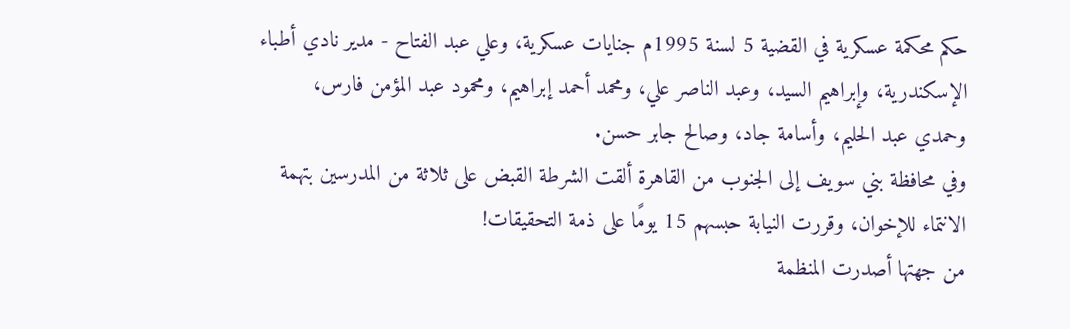حكم محكمة عسكرية في القضية 5 لسنة 1995م جنايات عسكرية، وعلي عبد الفتاح - مدير نادي أطباء الإسكندرية، وإبراهيم السيد، وعبد الناصر علي، ومحمد أحمد إبراهيم، ومحمود عبد المؤمن فارس، وحمدي عبد الحليم، وأسامة جاد، وصالح جابر حسن.
وفي محافظة بني سويف إلى الجنوب من القاهرة ألقت الشرطة القبض على ثلاثة من المدرسين بتهمة الانتماء للإخوان، وقررت النيابة حبسهم 15 يومًا على ذمة التحقيقات!
من جهتها أصدرت المنظمة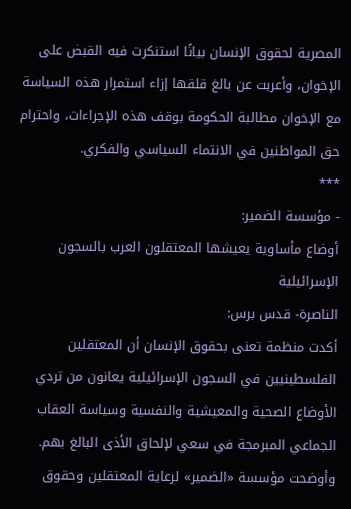المصرية لحقوق الإنسان بيانًا استنكرت فيه القبض على الإخوان، وأعربت عن بالغ قلقها إزاء استمرار هذه السياسة مع الإخوان مطالبة الحكومة بوقف هذه الإجراءات، واحترام حق المواطنين في الانتماء السياسي والفكري.
***
- مؤسسة الضمير:
أوضاع مأساوية يعيشها المعتقلون العرب بالسجون الإسرائيلية
الناصرة- قدس برس:
أكدت منظمة تعنى بحقوق الإنسان أن المعتقلين الفلسطينيين في السجون الإسرائيلية يعانون من تردي الأوضاع الصحية والمعيشية والنفسية وسياسة العقاب الجماعي المبرمجة في سعي لإلحاق الأذى البالغ بهم.
وأوضحت مؤسسة «الضمير» لرعاية المعتقلين وحقوق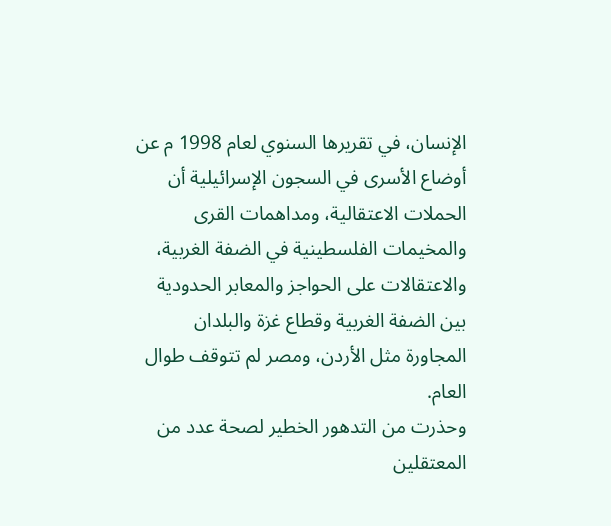الإنسان، في تقريرها السنوي لعام 1998 م عن أوضاع الأسرى في السجون الإسرائيلية أن الحملات الاعتقالية، ومداهمات القرى والمخيمات الفلسطينية في الضفة الغربية، والاعتقالات على الحواجز والمعابر الحدودية بين الضفة الغربية وقطاع غزة والبلدان المجاورة مثل الأردن، ومصر لم تتوقف طوال العام.
وحذرت من التدهور الخطير لصحة عدد من المعتقلين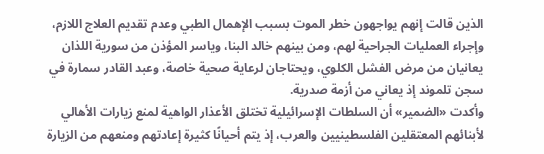الذين قالت إنهم يواجهون خطر الموت بسبب الإهمال الطبي وعدم تقديم العلاج اللازم، وإجراء العمليات الجراحية لهم، ومن بينهم خالد البنا، وياسر المؤذن من سورية اللذان يعانيان من مرض الفشل الكلوي، ويحتاجان لرعاية صحية خاصة، وعبد القادر سمارة في سجن تلموند إذ يعاني من أزمة صدرية.
وأكدت «الضمير» أن السلطات الإسرائيلية تختلق الأعذار الواهية لمنع زيارات الأهالي لأبنائهم المعتقلين الفلسطينيين والعرب، إذ يتم أحيانًا كثيرة إعادتهم ومنعهم من الزيارة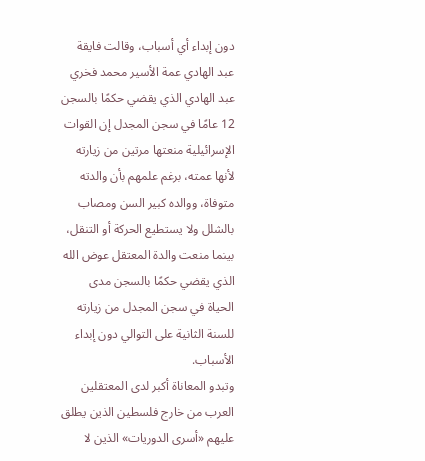دون إبداء أي أسباب، وقالت فايقة عبد الهادي عمة الأسير محمد فخري عبد الهادي الذي يقضي حكمًا بالسجن 12 عامًا في سجن المجدل إن القوات الإسرائيلية منعتها مرتين من زيارته لأنها عمته، برغم علمهم بأن والدته متوفاة، ووالده كبير السن ومصاب بالشلل ولا يستطيع الحركة أو التنقل، بينما منعت والدة المعتقل عوض الله الذي يقضي حكمًا بالسجن مدى الحياة في سجن المجدل من زيارته للسنة الثانية على التوالي دون إبداء الأسباب.
وتبدو المعاناة أكبر لدى المعتقلين العرب من خارج فلسطين الذين يطلق عليهم «أسرى الدوريات» الذين لا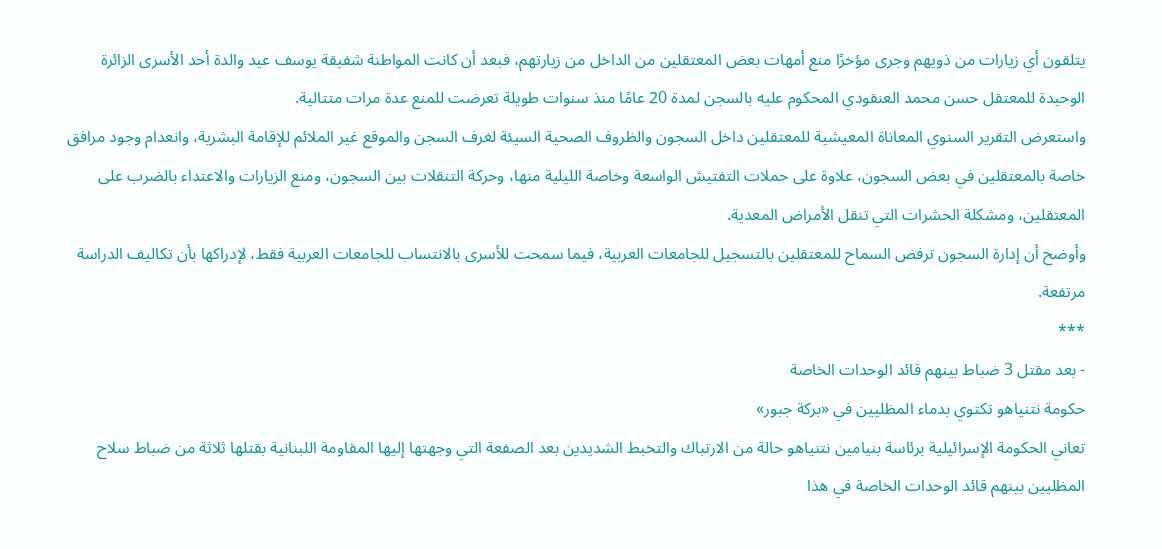يتلقون أي زيارات من ذويهم وجرى مؤخرًا منع أمهات بعض المعتقلين من الداخل من زيارتهم، فبعد أن كانت المواطنة شفيقة يوسف عيد والدة أحد الأسرى الزائرة الوحيدة للمعتقل حسن محمد العنقودي المحكوم عليه بالسجن لمدة 20 عامًا منذ سنوات طويلة تعرضت للمنع عدة مرات متتالية.
واستعرض التقرير السنوي المعاناة المعيشية للمعتقلين داخل السجون والظروف الصحية السيئة لغرف السجن والموقع غير الملائم للإقامة البشرية، وانعدام وجود مرافق خاصة بالمعتقلين في بعض السجون، علاوة على حملات التفتيش الواسعة وخاصة الليلية منها، وحركة التنقلات بين السجون، ومنع الزيارات والاعتداء بالضرب على المعتقلين، ومشكلة الحشرات التي تنقل الأمراض المعدية.
وأوضح أن إدارة السجون ترفض السماح للمعتقلين بالتسجيل للجامعات العربية، فيما سمحت للأسرى بالانتساب للجامعات العربية فقط، لإدراكها بأن تكاليف الدراسة مرتفعة.
***
- بعد مقتل 3 ضباط بينهم قائد الوحدات الخاصة
حكومة نتنياهو تكتوي بدماء المظليين في «بركة جبور»
تعاني الحكومة الإسرائيلية برئاسة بنيامين نتنياهو حالة من الارتباك والتخبط الشديدين بعد الصفعة التي وجهتها إليها المقاومة اللبنانية بقتلها ثلاثة من ضباط سلاح المظليين بينهم قائد الوحدات الخاصة في هذا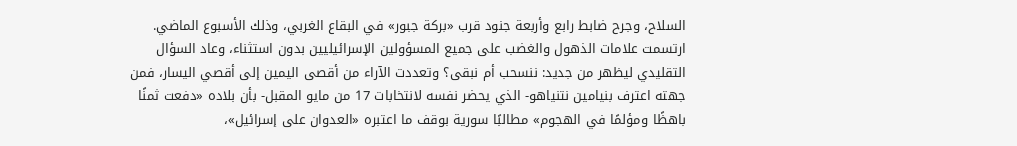السلاح، وجرح ضابط رابع وأربعة جنود قرب «بركة جبور» في البقاع الغربي، وذلك الأسبوع الماضي.
ارتسمت علامات الذهول والغضب على جميع المسؤولين الإسرائيليين بدون استثناء، وعاد السؤال التقليدي ليظهر من جديد: ننسحب أم نبقى؟ وتعددت الآراء من أقصى اليمين إلى أقصي اليسار، فمن جهته اعترف بنيامين نتنياهو- الذي يحضر نفسه لانتخابات 17 من مايو المقبل- بأن بلاده «دفعت ثمنًا باهظًا ومؤلمًا في الهجوم» مطالبًا سورية بوقف ما اعتبره «العدوان على إسرائيل»،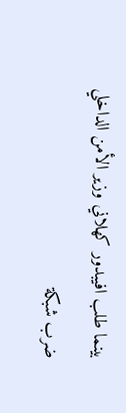بينما طلب افيبدور كهلاني وزير الأمن الداخلي ضرب شبكة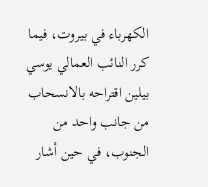الكهرباء في بيروت، فيما كرر النائب العمالي يوسي بيلين اقتراحه بالانسحاب من جانب واحد من الجنوب، في حين أشار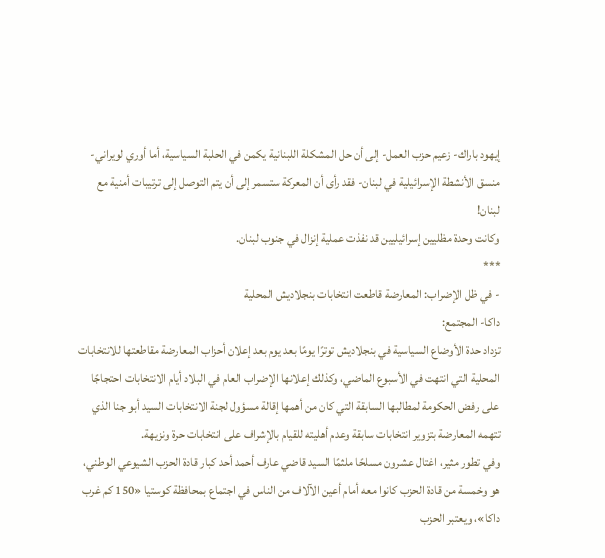إيهود باراك- زعيم حزب العمل- إلى أن حل المشكلة اللبنانية يكمن في الحلبة السياسية، أما أوري لويراني- منسق الأنشطة الإسرائيلية في لبنان- فقد رأى أن المعركة ستسمر إلى أن يتم التوصل إلى ترتيبات أمنية مع لبنان!
وكانت وحدة مظليين إسرائيليين قد نفذت عملية إنزال في جنوب لبنان.
***
- في ظل الإضراب: المعارضة قاطعت انتخابات بنجلاديش المحلية
داكا- المجتمع:
تزداد حدة الأوضاع السياسية في بنجلاديش توترًا يومًا بعد يوم بعد إعلان أحزاب المعارضة مقاطعتها للانتخابات المحلية التي انتهت في الأسبوع الماضي، وكذلك إعلانها الإضراب العام في البلاد أيام الانتخابات احتجاجًا على رفض الحكومة لمطالبها السابقة التي كان من أهمها إقالة مسؤول لجنة الانتخابات السيد أبو جنا الذي تتهمه المعارضة بتزوير انتخابات سابقة وعدم أهليته للقيام بالإشراف على انتخابات حرة ونزيهة.
وفي تطور مثير، اغتال عشرون مسلحًا ملثمًا السيد قاضي عارف أحمد أحد كبار قادة الحزب الشيوعي الوطني، هو وخمسة من قادة الحزب كانوا معه أمام أعين الآلاف من الناس في اجتماع بمحافظة كوستيا «150 كم غرب داكا»، ويعتبر الحزب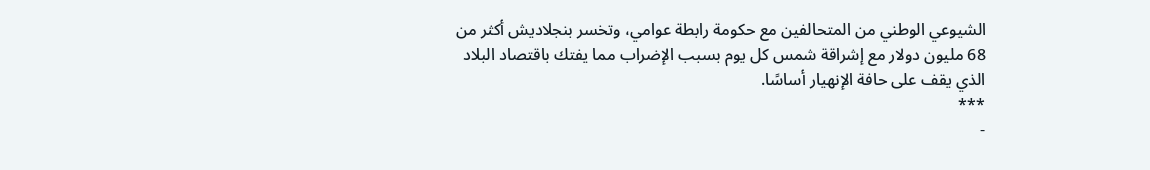الشيوعي الوطني من المتحالفين مع حكومة رابطة عوامي، وتخسر بنجلاديش أكثر من 68 مليون دولار مع إشراقة شمس كل يوم بسبب الإضراب مما يفتك باقتصاد البلاد الذي يقف على حافة الإنهيار أساسًا.
***
-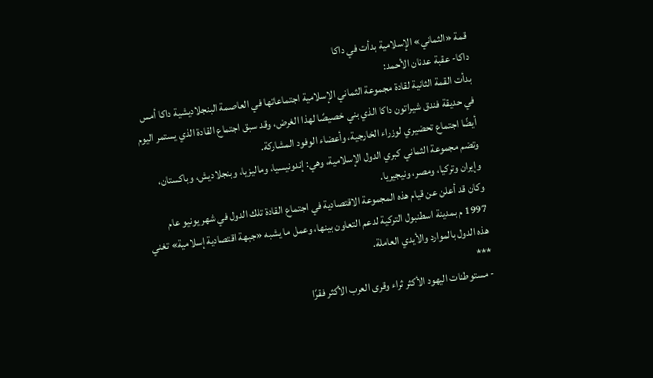قمة «الثماني» الإسلامية بدأت في داكا
داكا- عقبة عدنان الأحمد:
بدأت القمة الثانية لقادة مجموعة الثماني الإسلامية اجتماعاتها في العاصمة البنجلاديشية داكا أمس في حديقة فندق شيراتون داكا الذي بني خصيصًا لهذا الغرض، وقد سبق اجتماع القادة الذي يستمر اليوم أيضًا اجتماع تحضيري لوزراء الخارجية، وأعضاء الوفود المشاركة.
وتضم مجموعة الثماني كبري الدول الإسلامية، وهي: إندونيسيا، وماليزيا، وبنجلاديش، وباكستان، وإيران وتركيا، ومصر، ونيجيريا.
وكان قد أعلن عن قيام هذه المجموعة الاقتصادية في اجتماع القادة تلك الدول في شهر يونيو عام 1997 م بمدينة اسطنبول التركية لدعم التعاون بينها، وعمل ما يشبه «جبهة اقتصادية إسلامية» تغني هذه الدول بالموارد والأيدي العاملة.
***
- مستوطنات اليهود الأكثر ثراء وقرى العرب الأكثر فقرًا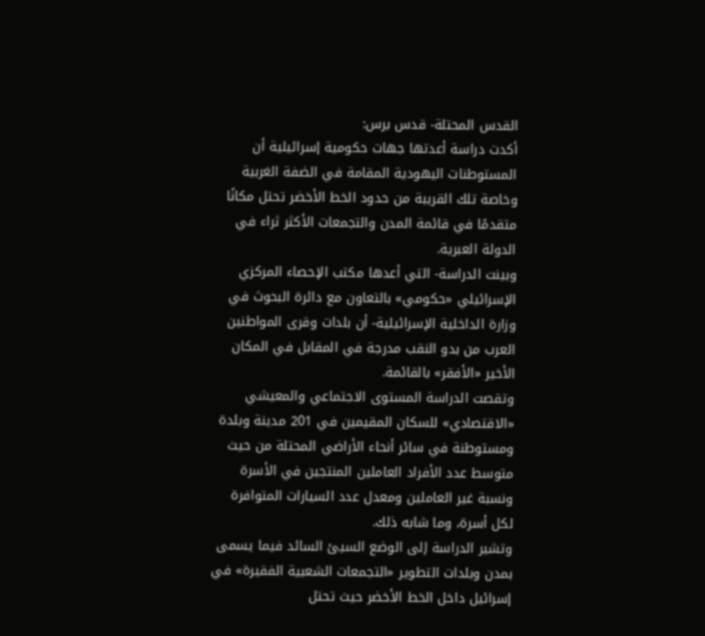القدس المحتلة- قدس برس:
أكدت دراسة أعدتها جهات حكومية إسرائيلية أن المستوطنات اليهودية المقامة في الضفة الغربية وخاصة تلك القريبة من حدود الخط الأخضر تحتل مكانًا متقدمًا في قائمة المدن والتجمعات الأكثر ثراء في الدولة العبرية.
وبينت الدراسة- التي أعدها مكتب الإحصاء المركزي الإسرائيلي «حكومي» بالتعاون مع دائرة البحوث في وزارة الداخلية الإسرائيلية- أن بلدات وقرى المواطنين العرب من بدو النقب مدرجة في المقابل في المكان الأخير «الأفقر» بالقائمة.
وتقصت الدراسة المستوى الاجتماعي والمعيشي «الاقتصادي» للسكان المقيمين في 201 مدينة وبلدة ومستوطنة في سائر أنحاء الأراضي المحتلة من حيث متوسط عدد الأفراد العاملين المنتجين في الأسرة ونسبة غير العاملين ومعدل عدد السيارات المتوافرة لكل أسرة، وما شابه ذلك.
وتشير الدراسة إلى الوضع السيئ السائد فيما يسمى بمدن وبلدات التطوير «التجمعات الشعبية الفقيرة» في إسرائيل داخل الخط الأخضر حيث تحتل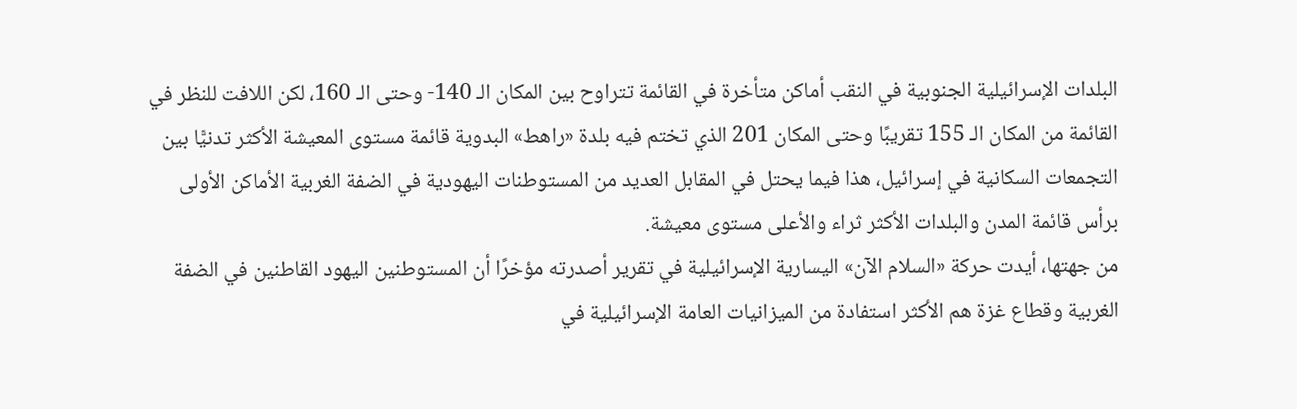البلدات الإسرائيلية الجنوبية في النقب أماكن متأخرة في القائمة تتراوح بين المكان الـ 140- وحتى الـ 160، لكن اللافت للنظر في القائمة من المكان الـ 155 تقريبًا وحتى المكان 201 الذي تختم فيه بلدة «راهط» البدوية قائمة مستوى المعيشة الأكثر تدنيًّا بين التجمعات السكانية في إسرائيل، هذا فيما يحتل في المقابل العديد من المستوطنات اليهودية في الضفة الغربية الأماكن الأولى برأس قائمة المدن والبلدات الأكثر ثراء والأعلى مستوى معيشة.
من جهتها، أيدت حركة «السلام الآن» اليسارية الإسرائيلية في تقرير أصدرته مؤخرًا أن المستوطنين اليهود القاطنين في الضفة الغربية وقطاع غزة هم الأكثر استفادة من الميزانيات العامة الإسرائيلية في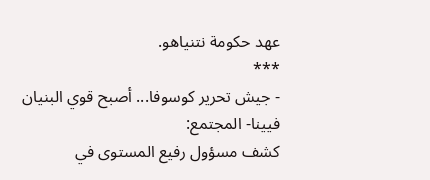عهد حكومة نتنياهو.
***
- جيش تحرير كوسوفا... أصبح قوي البنيان
فيينا- المجتمع:
كشف مسؤول رفيع المستوى في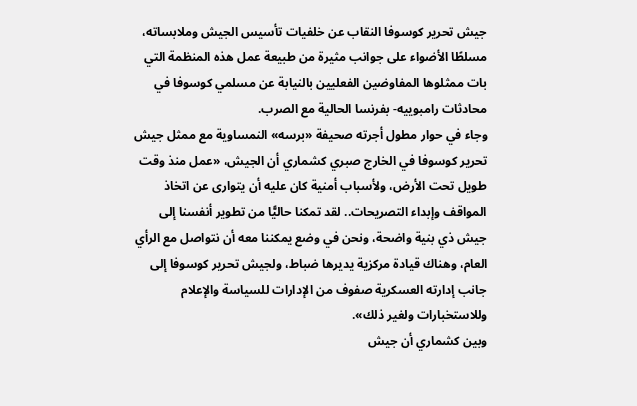جيش تحرير كوسوفا النقاب عن خلفيات تأسيس الجيش وملابساته، مسلطًا الأضواء على جوانب مثيرة من طبيعة عمل هذه المنظمة التي بات ممثلوها المفاوضين الفعليين بالنيابة عن مسلمي كوسوفا في محادثات رامبوييه- بفرنسا الحالية مع الصرب.
وجاء في حوار مطول أجرته صحيفة «برسه» النمساوية مع ممثل جيش تحرير كوسوفا في الخارج صبري كشماري أن الجيش، «عمل منذ وقت طويل تحت الأرض، ولأسباب أمنية كان عليه أن يتوارى عن اتخاذ المواقف وإبداء التصريحات.. لقد تمكنا حاليًّا من تطوير أنفسنا إلى جيش ذي بنية واضحة، ونحن في وضع يمكننا معه أن نتواصل مع الرأي العام، وهناك قيادة مركزية يديرها ضباط، ولجيش تحرير كوسوفا إلى جانب إدارته العسكرية صفوف من الإدارات للسياسة والإعلام وللاستخبارات ولغير ذلك».
وبين كشماري أن جيش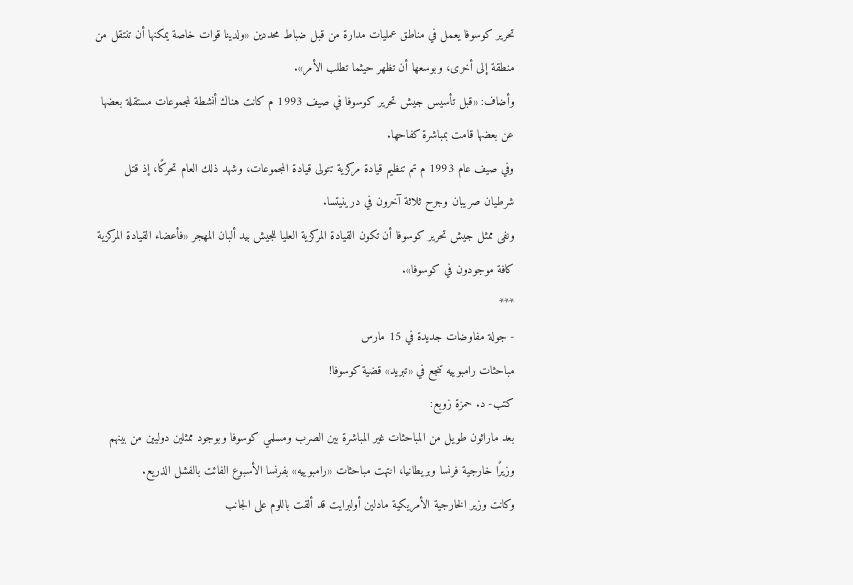تحرير كوسوفا يعمل في مناطق عمليات مدارة من قبل ضباط محددين «ولدينا قوات خاصة يمكنها أن تنتقل من منطقة إلى أخرى، وبوسعها أن تظهر حيثما تطلب الأمر».
وأضاف: «قبل تأسيس جيش تحرير كوسوفا في صيف 1993 م كانت هناك أنشطة لمجموعات مستقلة بعضها عن بعضها قامت بمباشرة كفاحها.
وفي صيف عام 1993 م تم تنظيم قيادة مركزية تتولى قيادة المجموعات، وشهد ذلك العام تحركًا، إذ قتل شرطيان صريبان وجرح ثلاثة آخرون في درينيتسا.
ونفى ممثل جيش تحرير كوسوفا أن تكون القيادة المركزية العليا للجيش بيد ألبان المهجر «فأعضاء القيادة المركزية كافة موجودون في كوسوفا».
***
- جولة مفاوضات جديدة في 15 مارس
مباحثات رامبوييه تنجع في «تبريد» قضية كوسوفا!
كتب- د. حمزة زوبع:
بعد ماراثون طويل من المباحثات غير المباشرة بين الصرب ومسلمي كوسوفا وبوجود ممثلين دوليين من بينهم وزيرًا خارجية فرنسا وبريطانيا، انتهت مباحثات «رامبوييه» بفرنسا الأسبوع الفائت بالفشل الذريع.
وكانت وزير الخارجية الأمريكية مادلين أولبرايت قد ألقت باللوم على الجانب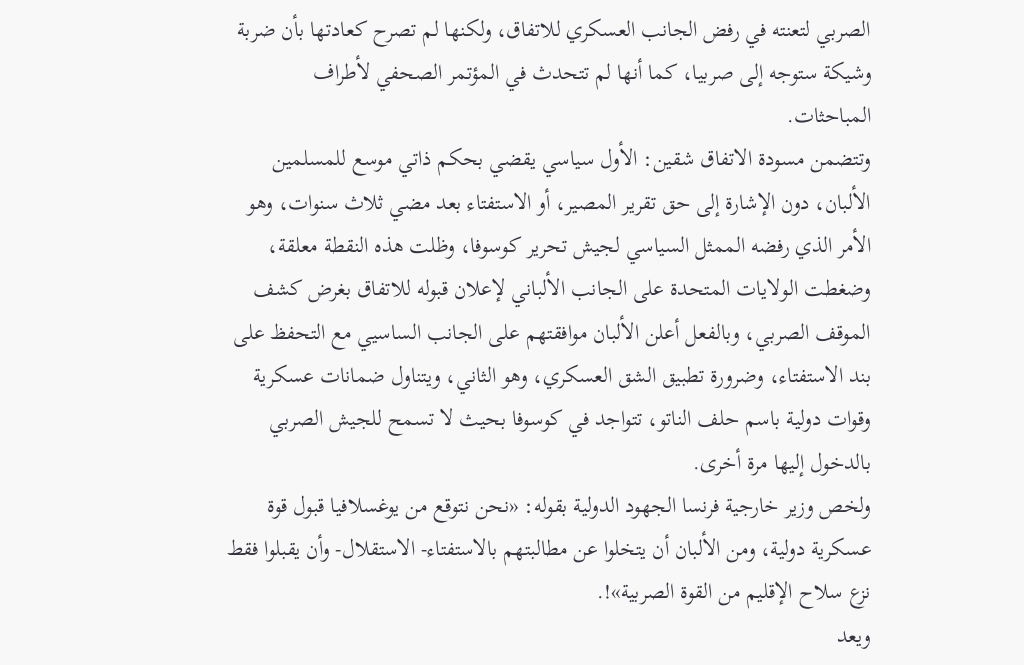الصربي لتعنته في رفض الجانب العسكري للاتفاق، ولكنها لم تصرح كعادتها بأن ضربة وشيكة ستوجه إلى صربيا، كما أنها لم تتحدث في المؤتمر الصحفي لأطراف المباحثات.
وتتضمن مسودة الاتفاق شقين: الأول سياسي يقضي بحكم ذاتي موسع للمسلمين الألبان، دون الإشارة إلى حق تقرير المصير، أو الاستفتاء بعد مضي ثلاث سنوات، وهو الأمر الذي رفضه الممثل السياسي لجيش تحرير كوسوفا، وظلت هذه النقطة معلقة، وضغطت الولايات المتحدة على الجانب الألباني لإعلان قبوله للاتفاق بغرض كشف الموقف الصربي، وبالفعل أعلن الألبان موافقتهم على الجانب الساسيي مع التحفظ على بند الاستفتاء، وضرورة تطبيق الشق العسكري، وهو الثاني، ويتناول ضمانات عسكرية وقوات دولية باسم حلف الناتو، تتواجد في كوسوفا بحيث لا تسمح للجيش الصربي بالدخول إليها مرة أخرى.
ولخص وزير خارجية فرنسا الجهود الدولية بقوله: «نحن نتوقع من يوغسلافيا قبول قوة عسكرية دولية، ومن الألبان أن يتخلوا عن مطالبتهم بالاستفتاء- الاستقلال- وأن يقبلوا فقط نزع سلاح الإقليم من القوة الصربية»!.
ويعد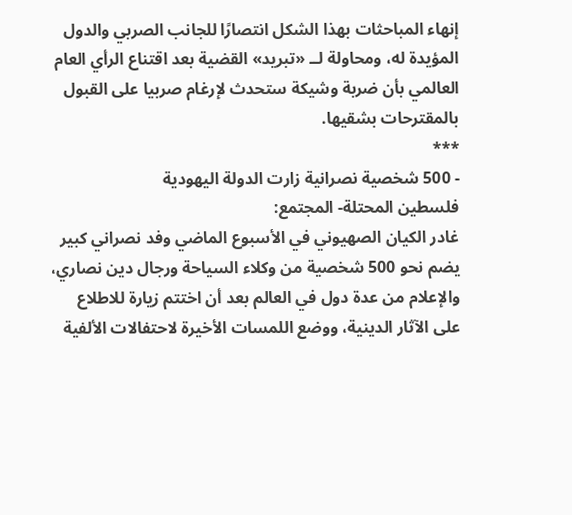إنهاء المباحثات بهذا الشكل انتصارًا للجانب الصربي والدول المؤيدة له، ومحاولة لــ «تبريد» القضية بعد اقتناع الرأي العام العالمي بأن ضربة وشيكة ستحدث لإرغام صربيا على القبول بالمقترحات بشقيها.
***
- 500 شخصية نصرانية زارت الدولة اليهودية
فلسطين المحتلة- المجتمع:
غادر الكيان الصهيوني في الأسبوع الماضي وفد نصراني كبير يضم نحو 500 شخصية من وكلاء السياحة ورجال دين نصاري، والإعلام من عدة دول في العالم بعد أن اختتم زيارة للاطلاع على الآثار الدينية، ووضع اللمسات الأخيرة لاحتفالات الألفية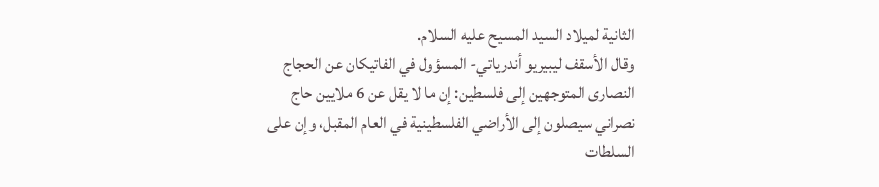الثانية لميلاد السيد المسيح عليه السلام.
وقال الأسقف ليبيريو أندرياتي- المسؤول في الفاتيكان عن الحجاج النصارى المتوجهين إلى فلسطين: إن ما لا يقل عن 6 ملايين حاج نصراني سيصلون إلى الأراضي الفلسطينية في العام المقبل، وإن على السلطات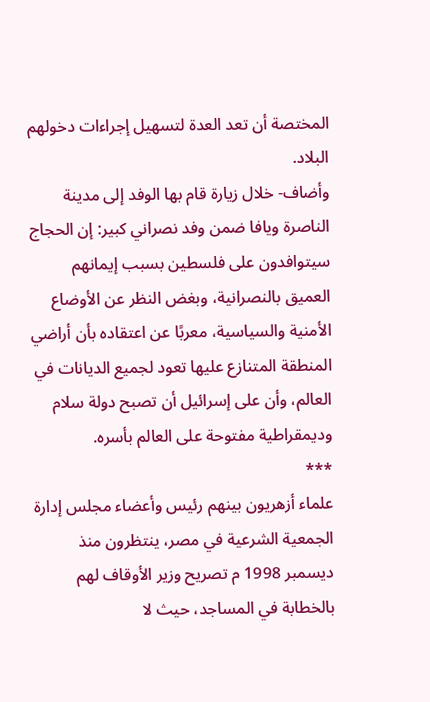المختصة أن تعد العدة لتسهيل إجراءات دخولهم البلاد.
وأضاف- خلال زيارة قام بها الوفد إلى مدينة الناصرة ويافا ضمن وفد نصراني كبير: إن الحجاج سيتوافدون على فلسطين بسبب إيمانهم العميق بالنصرانية، وبغض النظر عن الأوضاع الأمنية والسياسية، معربًا عن اعتقاده بأن أراضي المنطقة المتنازع عليها تعود لجميع الديانات في العالم، وأن على إسرائيل أن تصبح دولة سلام وديمقراطية مفتوحة على العالم بأسره.
***
علماء أزهريون بينهم رئيس وأعضاء مجلس إدارة الجمعية الشرعية في مصر، ينتظرون منذ ديسمبر 1998 م تصريح وزير الأوقاف لهم بالخطابة في المساجد، حيث لا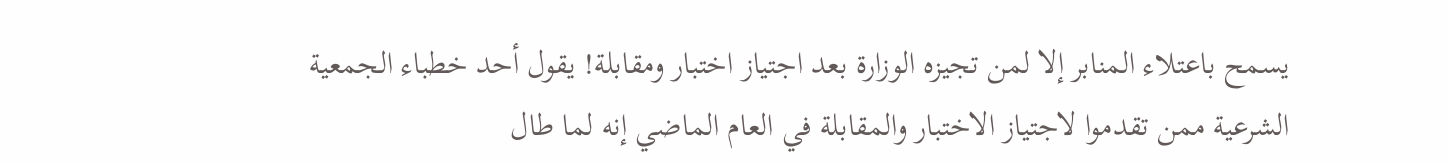يسمح باعتلاء المنابر إلا لمن تجيزه الوزارة بعد اجتياز اختبار ومقابلة! يقول أحد خطباء الجمعية الشرعية ممن تقدموا لاجتياز الاختبار والمقابلة في العام الماضي إنه لما طال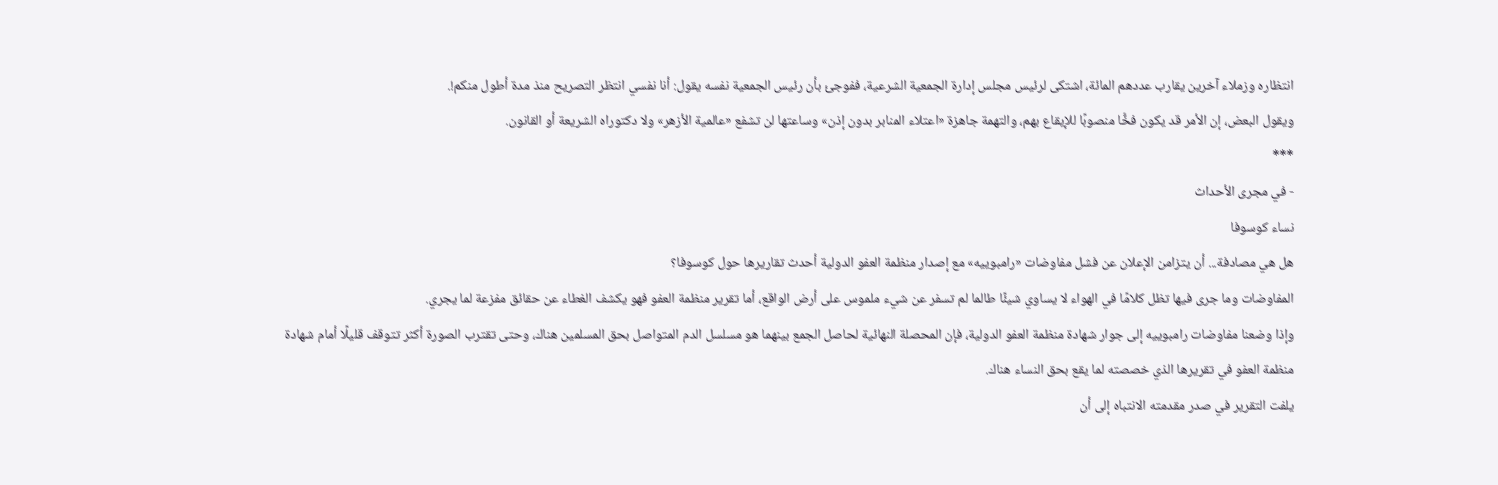انتظاره وزملاء آخرين يقارب عددهم المائة، اشتكى لرئيس مجلس إدارة الجمعية الشرعية، ففوجئ بأن رئيس الجمعية نفسه يقول: أنا نفسي انتظر التصريح منذ مدة أطول منكم!.
ويقول البعض، إن الأمر قد يكون فخًّا منصوبًا للإيقاع بهم، والتهمة جاهزة «اعتلاء المنابر بدون إذن» وساعتها لن تشفع «عالمية الأزهر» ولا دكتوراه الشريعة أو القانون.
***
- في مجرى الأحداث
نساء كوسوفا
هل هي مصادفة... أن يتزامن الإعلان عن فشل مفاوضات «رامبوییه» مع إصدار منظمة العفو الدولية أحدث تقاريرها حول كوسوفا؟
المفاوضات وما جرى فيها تظل كلامًا في الهواء لا يساوي شيئًا طالما لم تسفر عن شيء ملموس على أرض الواقع، أما تقرير منظمة العفو فهو يكشف الغطاء عن حقائق مفزعة لما يجري.
وإذا وضعنا مفاوضات رامبوييه إلى جوار شهادة منظمة العفو الدولية، فإن المحصلة النهائية لحاصل الجمع بينهما هو مسلسل الدم المتواصل بحق المسلمين هناك، وحتى تقترب الصورة أكثر تتوقف قليلًا أمام شهادة منظمة العفو في تقريرها الذي خصصته لما يقع بحق النساء هناك.
يلفت التقرير في صدر مقدمته الانتباه إلى أن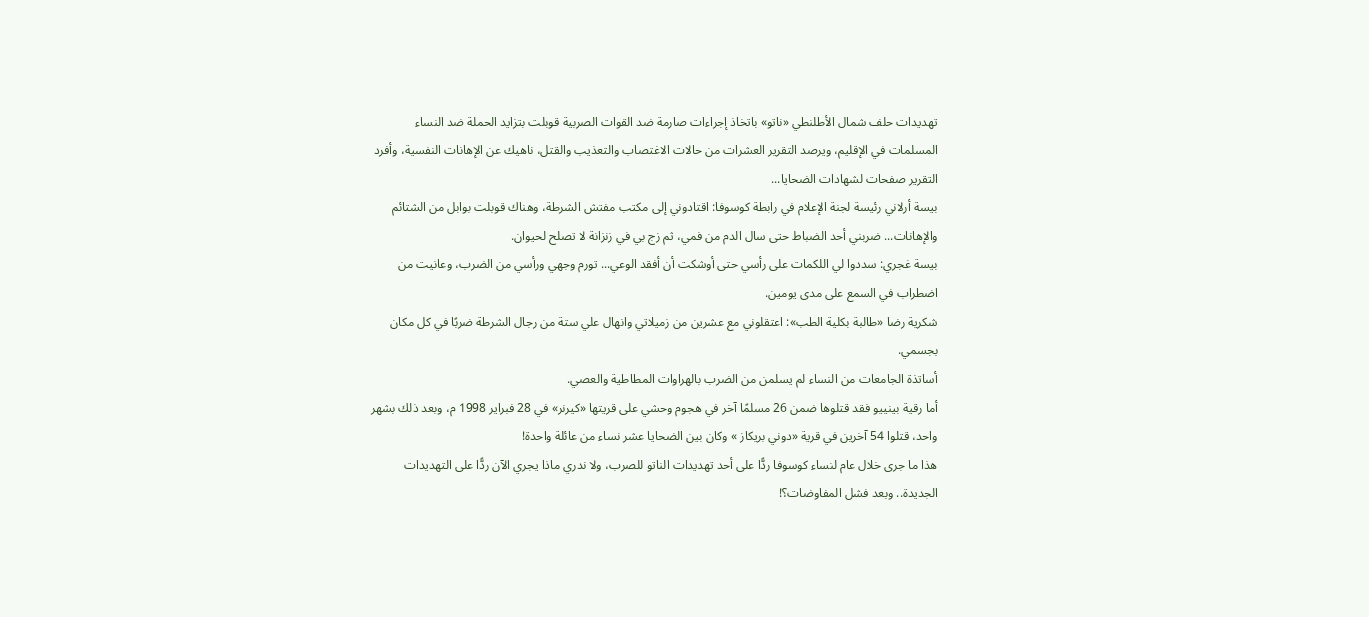تهديدات حلف شمال الأطلنطي «ناتو» باتخاذ إجراءات صارمة ضد القوات الصربية قوبلت بتزايد الحملة ضد النساء المسلمات في الإقليم، ويرصد التقرير العشرات من حالات الاغتصاب والتعذيب والقتل، ناهيك عن الإهانات النفسية، وأفرد التقرير صفحات لشهادات الضحايا...
بيسة أرلاني رئيسة لجنة الإعلام في رابطة كوسوفا: اقتادوني إلى مكتب مفتش الشرطة، وهناك قوبلت بوابل من الشتائم والإهانات... ضربني أحد الضباط حتى سال الدم من فمي، ثم زج بي في زنزانة لا تصلح لحيوان.
بيسة غجري: سددوا لي اللكمات على رأسي حتى أوشكت أن أفقد الوعي... تورم وجهي ورأسي من الضرب، وعانيت من اضطراب في السمع على مدى يومين.
شكرية رضا «طالبة بكلية الطب»: اعتقلوني مع عشرين من زميلاتي وانهال علي ستة من رجال الشرطة ضربًا في كل مكان بجسمي.
أساتذة الجامعات من النساء لم يسلمن من الضرب بالهراوات المطاطية والعصي.
أما رقية بينييو فقد قتلوها ضمن 26 مسلمًا آخر في هجوم وحشي على قريتها «كيرنر» في 28 فبراير 1998 م، وبعد ذلك بشهر واحد، قتلوا 54 آخرين في قرية «دوني بريكاز » وكان بين الضحايا عشر نساء من عائلة واحدة!
هذا ما جرى خلال عام لنساء كوسوفا ردًّا على أحد تهديدات الناتو للصرب، ولا ندري ماذا يجري الآن ردًّا على التهديدات الجديدة.. وبعد فشل المفاوضات؟!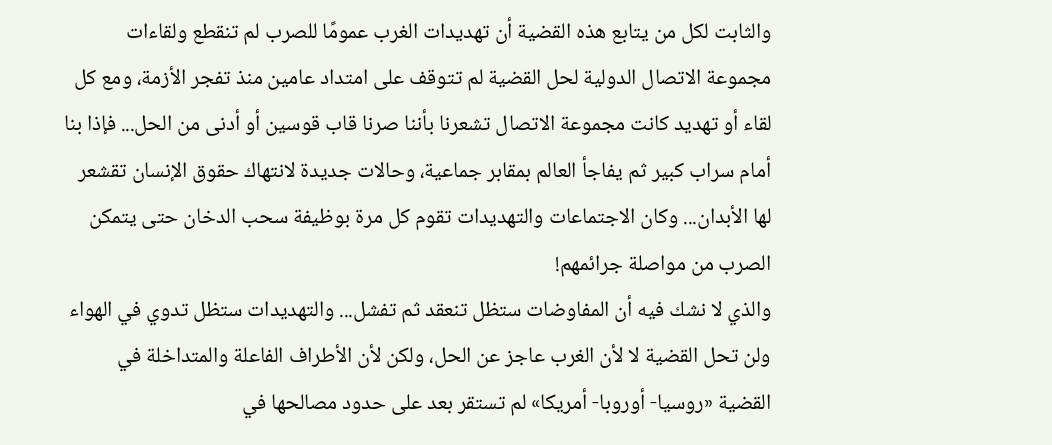والثابت لكل من يتابع هذه القضية أن تهديدات الغرب عمومًا للصرب لم تنقطع ولقاءات مجموعة الاتصال الدولية لحل القضية لم تتوقف على امتداد عامين منذ تفجر الأزمة، ومع كل لقاء أو تهديد كانت مجموعة الاتصال تشعرنا بأننا صرنا قاب قوسين أو أدنى من الحل... فإذا بنا أمام سراب كبير ثم يفاجأ العالم بمقابر جماعية، وحالات جديدة لانتهاك حقوق الإنسان تقشعر لها الأبدان... وكان الاجتماعات والتهديدات تقوم كل مرة بوظيفة سحب الدخان حتى يتمكن الصرب من مواصلة جرائمهم!
والذي لا نشك فيه أن المفاوضات ستظل تنعقد ثم تفشل... والتهديدات ستظل تدوي في الهواء ولن تحل القضية لا لأن الغرب عاجز عن الحل، ولكن لأن الأطراف الفاعلة والمتداخلة في القضية «روسيا- أوروبا- أمريكا» لم تستقر بعد على حدود مصالحها في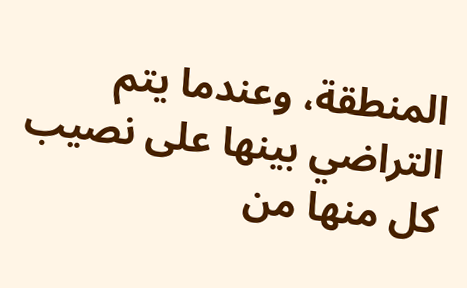المنطقة، وعندما يتم التراضي بينها على نصيب كل منها من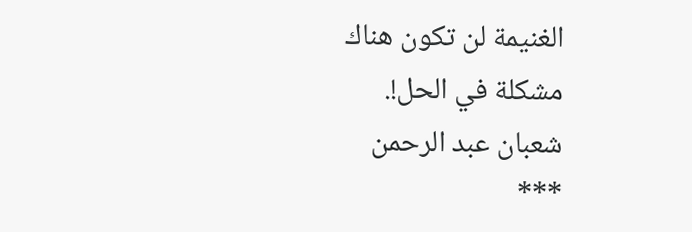الغنيمة لن تكون هناك مشكلة في الحل!.
شعبان عبد الرحمن
***